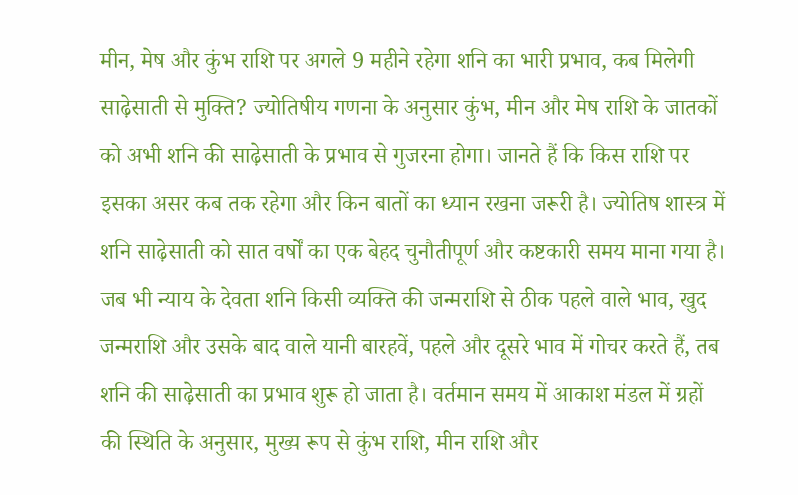मीन, मेष और कुंभ राशि पर अगले 9 महीने रहेगा शनि का भारी प्रभाव, कब मिलेगी साढ़ेसाती से मुक्ति? ज्योतिषीय गणना के अनुसार कुंभ, मीन और मेष राशि के जातकों को अभी शनि की साढ़ेसाती के प्रभाव से गुजरना होगा। जानते हैं कि किस राशि पर इसका असर कब तक रहेगा और किन बातों का ध्यान रखना जरूरी है। ज्योतिष शास्त्र में शनि साढ़ेसाती को सात वर्षों का एक बेहद चुनौतीपूर्ण और कष्टकारी समय माना गया है। जब भी न्याय के देवता शनि किसी व्यक्ति की जन्मराशि से ठीक पहले वाले भाव, खुद जन्मराशि और उसके बाद वाले यानी बारहवें, पहले और दूसरे भाव में गोचर करते हैं, तब शनि की साढ़ेसाती का प्रभाव शुरू हो जाता है। वर्तमान समय में आकाश मंडल में ग्रहों की स्थिति के अनुसार, मुख्य रूप से कुंभ राशि, मीन राशि और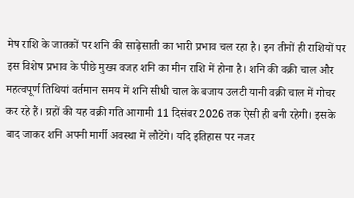मेष राशि के जातकों पर शनि की साढ़ेसाती का भारी प्रभाव चल रहा है। इन तीनों ही राशियों पर इस विशेष प्रभाव के पीछे मुख्य वजह शनि का मीन राशि में होना है। शनि की वक्री चाल और महत्वपूर्ण तिथियां वर्तमान समय में शनि सीधी चाल के बजाय उलटी यानी वक्री चाल में गोचर कर रहे हैं। ग्रहों की यह वक्री गति आगामी 11 दिसंबर 2026 तक ऐसी ही बनी रहेगी। इसके बाद जाकर शनि अपनी मार्गी अवस्था में लौटेंगे। यदि इतिहास पर नजर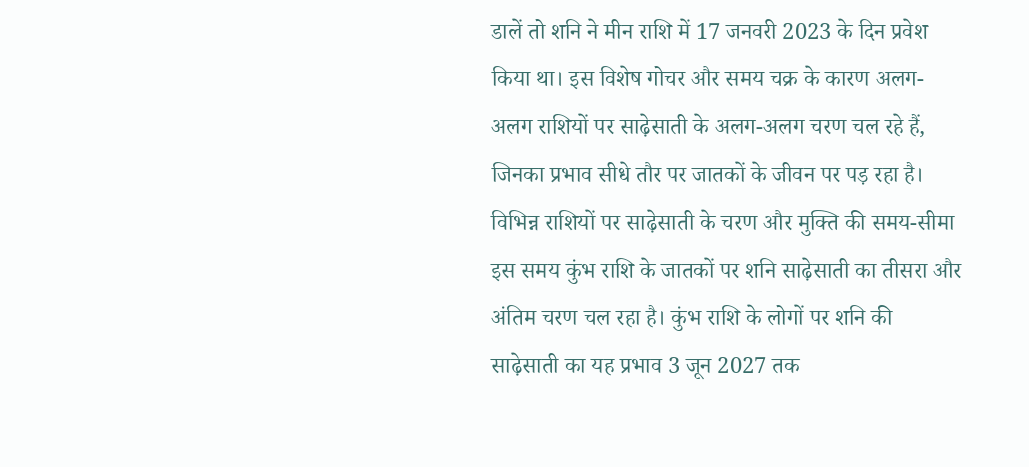डालें तो शनि ने मीन राशि में 17 जनवरी 2023 के दिन प्रवेश किया था। इस विशेष गोचर और समय चक्र के कारण अलग-अलग राशियों पर साढ़ेसाती के अलग-अलग चरण चल रहे हैं, जिनका प्रभाव सीधे तौर पर जातकों के जीवन पर पड़ रहा है। विभिन्न राशियों पर साढ़ेसाती के चरण और मुक्ति की समय-सीमा इस समय कुंभ राशि के जातकों पर शनि साढ़ेसाती का तीसरा और अंतिम चरण चल रहा है। कुंभ राशि के लोगों पर शनि की साढ़ेसाती का यह प्रभाव 3 जून 2027 तक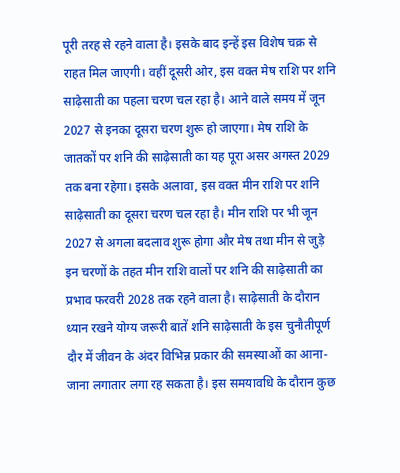पूरी तरह से रहने वाला है। इसके बाद इन्हें इस विशेष चक्र से राहत मिल जाएगी। वहीं दूसरी ओर, इस वक्त मेष राशि पर शनि साढ़ेसाती का पहला चरण चल रहा है। आने वाले समय में जून 2027 से इनका दूसरा चरण शुरू हो जाएगा। मेष राशि के जातकों पर शनि की साढ़ेसाती का यह पूरा असर अगस्त 2029 तक बना रहेगा। इसके अलावा, इस वक्त मीन राशि पर शनि साढ़ेसाती का दूसरा चरण चल रहा है। मीन राशि पर भी जून 2027 से अगला बदलाव शुरू होगा और मेष तथा मीन से जुड़े इन चरणों के तहत मीन राशि वालों पर शनि की साढ़ेसाती का प्रभाव फरवरी 2028 तक रहने वाला है। साढ़ेसाती के दौरान ध्यान रखने योग्य जरूरी बातें शनि साढ़ेसाती के इस चुनौतीपूर्ण दौर में जीवन के अंदर विभिन्न प्रकार की समस्याओं का आना-जाना लगातार लगा रह सकता है। इस समयावधि के दौरान कुछ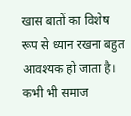खास बातों का विशेष रूप से ध्यान रखना बहुत आवश्यक हो जाता है। कभी भी समाज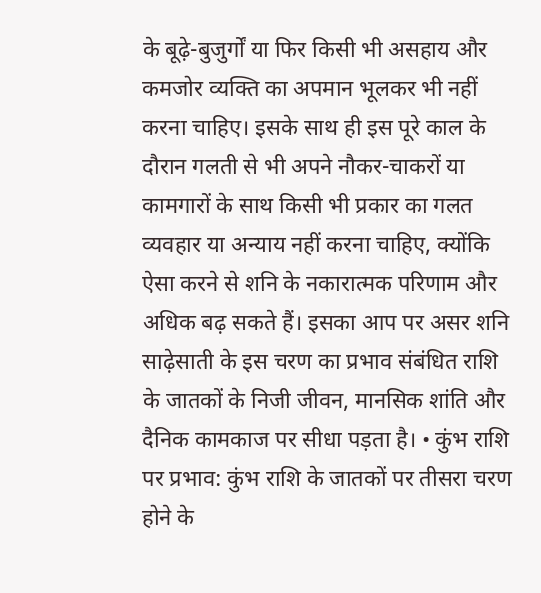के बूढ़े-बुजुर्गों या फिर किसी भी असहाय और कमजोर व्यक्ति का अपमान भूलकर भी नहीं करना चाहिए। इसके साथ ही इस पूरे काल के दौरान गलती से भी अपने नौकर-चाकरों या कामगारों के साथ किसी भी प्रकार का गलत व्यवहार या अन्याय नहीं करना चाहिए, क्योंकि ऐसा करने से शनि के नकारात्मक परिणाम और अधिक बढ़ सकते हैं। इसका आप पर असर शनि साढ़ेसाती के इस चरण का प्रभाव संबंधित राशि के जातकों के निजी जीवन, मानसिक शांति और दैनिक कामकाज पर सीधा पड़ता है। • कुंभ राशि पर प्रभाव: कुंभ राशि के जातकों पर तीसरा चरण होने के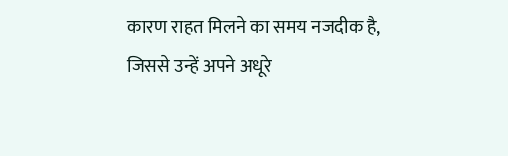कारण राहत मिलने का समय नजदीक है, जिससे उन्हें अपने अधूरे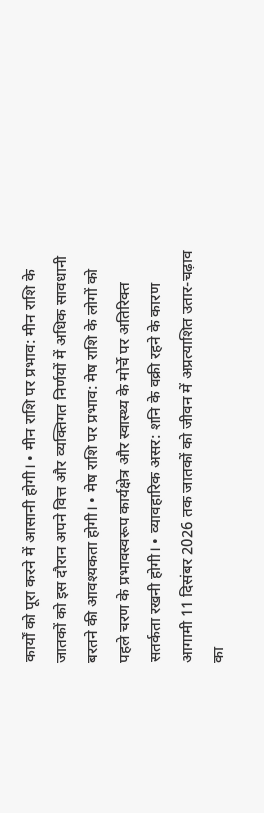कार्यों को पूरा करने में आसानी होगी। • मीन राशि पर प्रभाव: मीन राशि के जातकों को इस दौरान अपने वित्त और व्यक्तिगत निर्णयों में अधिक सावधानी बरतने की आवश्यकता होगी। • मेष राशि पर प्रभाव: मेष राशि के लोगों को पहले चरण के प्रभावस्वरूप कार्यक्षेत्र और स्वास्थ्य के मोर्चे पर अतिरिक्त सतर्कता रखनी होगी। • व्यावहारिक असर: शनि के वक्री रहने के कारण आगामी 11 दिसंबर 2026 तक जातकों को जीवन में अप्रत्याशित उतार-चढ़ाव का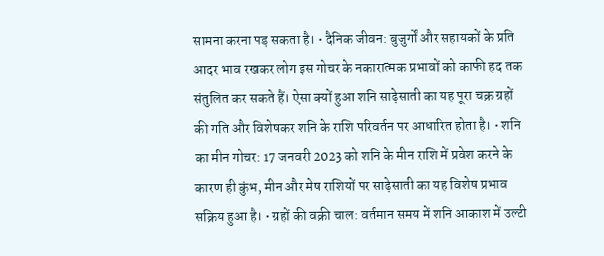सामना करना पड़ सकता है। • दैनिक जीवन: बुजुर्गों और सहायकों के प्रति आदर भाव रखकर लोग इस गोचर के नकारात्मक प्रभावों को काफी हद तक संतुलित कर सकते हैं। ऐसा क्यों हुआ शनि साढ़ेसाती का यह पूरा चक्र ग्रहों की गति और विशेषकर शनि के राशि परिवर्तन पर आधारित होता है। • शनि का मीन गोचर: 17 जनवरी 2023 को शनि के मीन राशि में प्रवेश करने के कारण ही कुंभ, मीन और मेष राशियों पर साढ़ेसाती का यह विशेष प्रभाव सक्रिय हुआ है। • ग्रहों की वक्री चाल: वर्तमान समय में शनि आकाश में उल्टी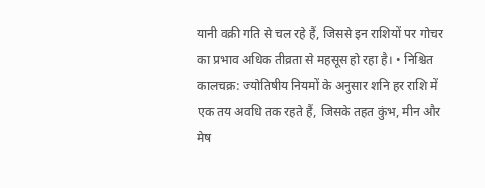यानी वक्री गति से चल रहे हैं, जिससे इन राशियों पर गोचर का प्रभाव अधिक तीव्रता से महसूस हो रहा है। • निश्चित कालचक्र: ज्योतिषीय नियमों के अनुसार शनि हर राशि में एक तय अवधि तक रहते हैं, जिसके तहत कुंभ, मीन और मेष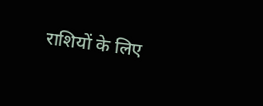राशियों के लिए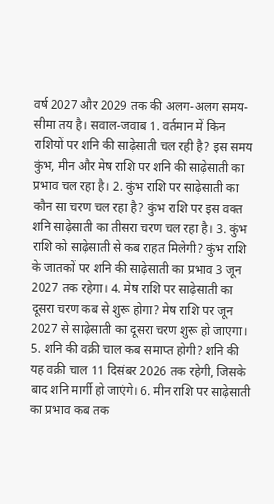वर्ष 2027 और 2029 तक की अलग-अलग समय-सीमा तय है। सवाल-जवाब 1. वर्तमान में किन राशियों पर शनि की साढ़ेसाती चल रही है? इस समय कुंभ, मीन और मेष राशि पर शनि की साढ़ेसाती का प्रभाव चल रहा है। 2. कुंभ राशि पर साढ़ेसाती का कौन सा चरण चल रहा है? कुंभ राशि पर इस वक्त शनि साढ़ेसाती का तीसरा चरण चल रहा है। 3. कुंभ राशि को साढ़ेसाती से कब राहत मिलेगी? कुंभ राशि के जातकों पर शनि की साढ़ेसाती का प्रभाव 3 जून 2027 तक रहेगा। 4. मेष राशि पर साढ़ेसाती का दूसरा चरण कब से शुरू होगा? मेष राशि पर जून 2027 से साढ़ेसाती का दूसरा चरण शुरू हो जाएगा। 5. शनि की वक्री चाल कब समाप्त होगी? शनि की यह वक्री चाल 11 दिसंबर 2026 तक रहेगी, जिसके बाद शनि मार्गी हो जाएंगे। 6. मीन राशि पर साढ़ेसाती का प्रभाव कब तक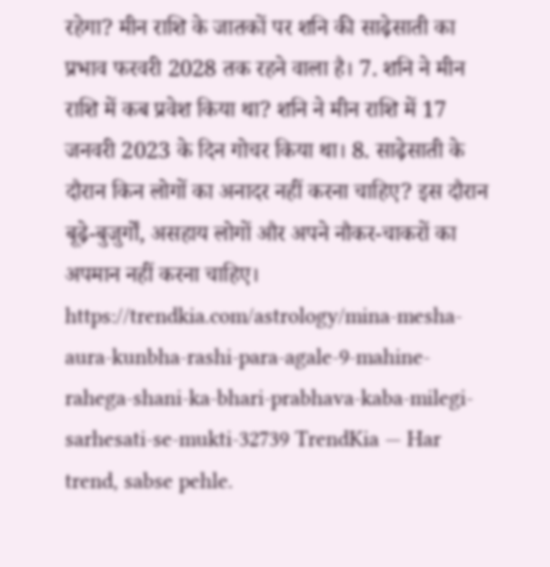रहेगा? मीन राशि के जातकों पर शनि की साढ़ेसाती का प्रभाव फरवरी 2028 तक रहने वाला है। 7. शनि ने मीन राशि में कब प्रवेश किया था? शनि ने मीन राशि में 17 जनवरी 2023 के दिन गोचर किया था। 8. साढ़ेसाती के दौरान किन लोगों का अनादर नहीं करना चाहिए? इस दौरान बूढ़े-बुजुर्गों, असहाय लोगों और अपने नौकर-चाकरों का अपमान नहीं करना चाहिए। https://trendkia.com/astrology/mina-mesha-aura-kunbha-rashi-para-agale-9-mahine-rahega-shani-ka-bhari-prabhava-kaba-milegi-sarhesati-se-mukti-32739 TrendKia — Har trend, sabse pehle.